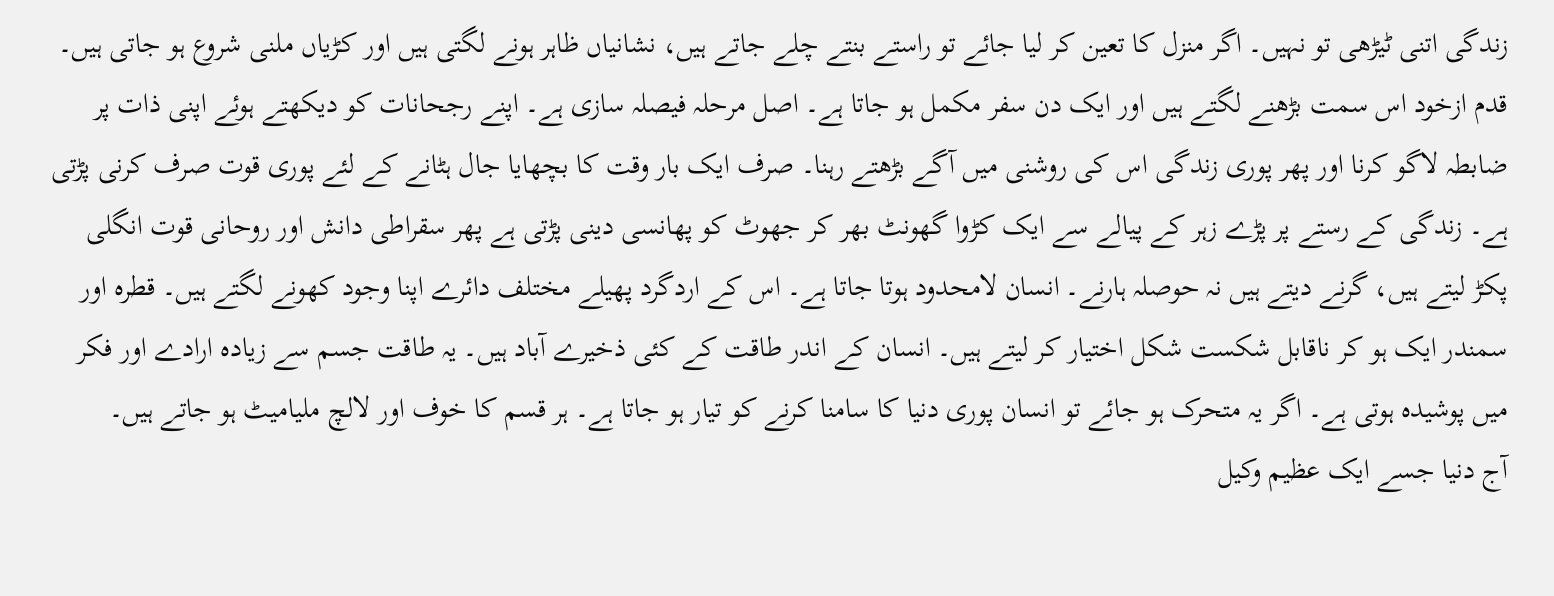زندگی اتنی ٹیڑھی تو نہیں۔ اگر منزل کا تعین کر لیا جائے تو راستے بنتے چلے جاتے ہیں، نشانیاں ظاہر ہونے لگتی ہیں اور کڑیاں ملنی شروع ہو جاتی ہیں۔ قدم ازخود اس سمت بڑھنے لگتے ہیں اور ایک دن سفر مکمل ہو جاتا ہے۔ اصل مرحلہ فیصلہ سازی ہے۔ اپنے رجحانات کو دیکھتے ہوئے اپنی ذات پر ضابطہ لاگو کرنا اور پھر پوری زندگی اس کی روشنی میں آگے بڑھتے رہنا۔ صرف ایک بار وقت کا بچھایا جال ہٹانے کے لئے پوری قوت صرف کرنی پڑتی ہے۔ زندگی کے رستے پر پڑے زہر کے پیالے سے ایک کڑوا گھونٹ بھر کر جھوٹ کو پھانسی دینی پڑتی ہے پھر سقراطی دانش اور روحانی قوت انگلی پکڑ لیتے ہیں، گرنے دیتے ہیں نہ حوصلہ ہارنے۔ انسان لامحدود ہوتا جاتا ہے۔ اس کے اردگرد پھیلے مختلف دائرے اپنا وجود کھونے لگتے ہیں۔ قطرہ اور سمندر ایک ہو کر ناقابل شکست شکل اختیار کر لیتے ہیں۔ انسان کے اندر طاقت کے کئی ذخیرے آباد ہیں۔ یہ طاقت جسم سے زیادہ ارادے اور فکر میں پوشیدہ ہوتی ہے۔ اگر یہ متحرک ہو جائے تو انسان پوری دنیا کا سامنا کرنے کو تیار ہو جاتا ہے۔ ہر قسم کا خوف اور لالچ ملیامیٹ ہو جاتے ہیں۔
آج دنیا جسے ایک عظیم وکیل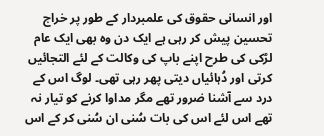اور انسانی حقوق کی علمبردار کے طور پر خراج تحسین پیش کر رہی ہے ایک دن وہ بھی ایک عام لڑکی کی طرح اپنے باپ کی وکالت کے لئے التجائیں کرتی اور دُہائیاں دیتی پھر رہی تھی۔ لوگ اس کے درد سے آشنا ضرور تھے مگر مداوا کرنے کو تیار نہ تھے اس لئے اس کی بات سُنی ان سُنی کر کے اس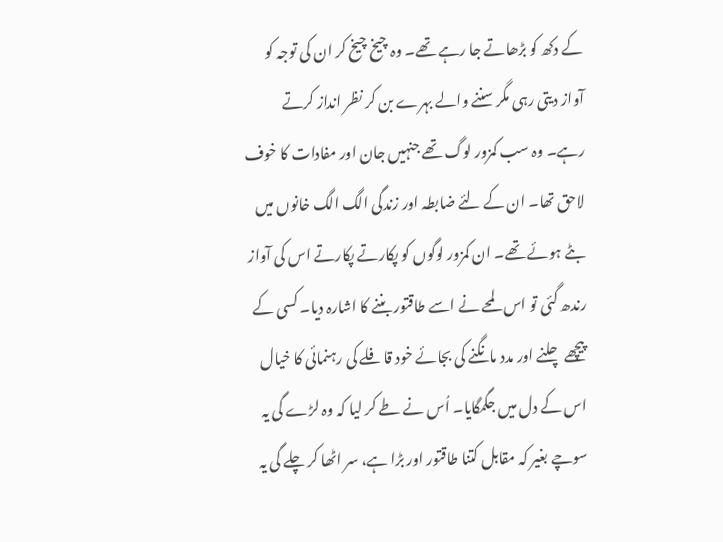کے دکھ کو بڑھاتے جا رہے تھے۔ وہ چیخ چیخ کر ان کی توجہ کو آواز دیتی رہی مگر سننے والے بہرے بن کر نظر انداز کرتے رہے۔ وہ سب کمزور لوگ تھے جنہیں جان اور مفادات کا خوف لاحق تھا۔ ان کے لئے ضابطہ اور زندگی الگ الگ خانوں میں بٹے ہوئے تھے۔ ان کمزور لوگوں کو پکارتے پکارتے اس کی آواز رندھ گئی تو اس لمحے نے اسے طاقتور بننے کا اشارہ دیا۔ کسی کے پیچھے چلنے اور مدد مانگنے کی بجائے خود قافلے کی رہنمائی کا خیال اس کے دل میں جگمگایا۔ اُس نے طے کر لیا کہ وہ لڑے گی یہ سوچے بغیر کہ مقابل کتنا طاقتور اور بڑا ہے، سر اٹھا کر چلے گی یہ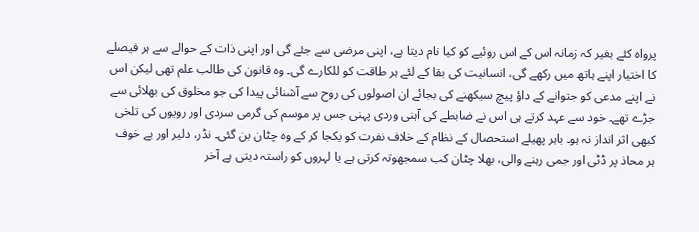پرواہ کئے بغیر کہ زمانہ اس کے اس روئیے کو کیا نام دیتا ہے، اپنی مرضی سے جئے گی اور اپنی ذات کے حوالے سے ہر فیصلے کا اختیار اپنے ہاتھ میں رکھے گی، انسانیت کی بقا کے لئے ہر طاقت کو للکارے گی۔ وہ قانون کی طالب علم تھی لیکن اس نے اپنے مدعی کو جتوانے کے داؤ پیچ سیکھنے کی بجائے ان اصولوں کی روح سے آشنائی پیدا کی جو مخلوق کی بھلائی سے جڑے تھے۔ خود سے عہد کرتے ہی اس نے ضابطے کی آہنی وردی پہنی جس پر موسم کی گرمی سردی اور رویوں کی تلخی کبھی اثر انداز نہ ہو۔ باہر پھیلے استحصال کے نظام کے خلاف نفرت کو یکجا کر کے وہ چٹان بن گئی۔ نڈر، دلیر اور بے خوف ہر محاذ پر ڈٹی اور جمی رہنے والی، بھلا چٹان کب سمجھوتہ کرتی ہے یا لہروں کو راستہ دیتی ہے آخر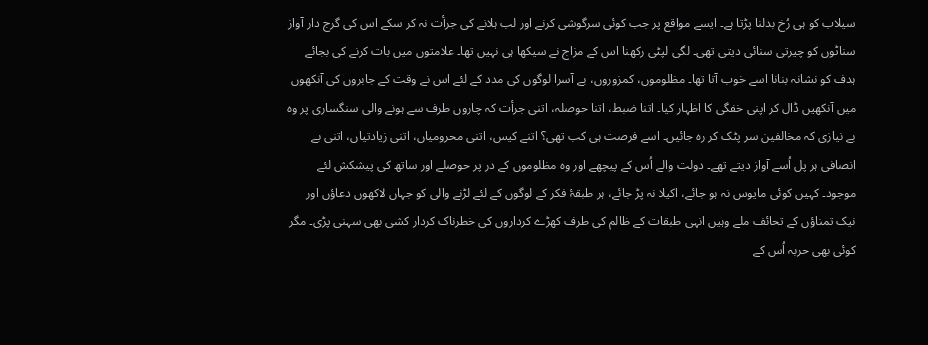سیلاب کو ہی رُخ بدلنا پڑتا ہے۔ ایسے مواقع پر جب کوئی سرگوشی کرنے اور لب ہلانے کی جرأت نہ کر سکے اس کی گرج دار آواز سناٹوں کو چیرتی سنائی دیتی تھی۔ لگی لپٹی رکھنا اس کے مزاج نے سیکھا ہی نہیں تھا۔ علامتوں میں بات کرنے کی بجائے ہدف کو نشانہ بنانا اسے خوب آتا تھا۔ مظلوموں، کمزوروں، بے آسرا لوگوں کی مدد کے لئے اس نے وقت کے جابروں کی آنکھوں میں آنکھیں ڈال کر اپنی خفگی کا اظہار کیا۔ اتنا ضبط، اتنا حوصلہ، اتنی جرأت کہ چاروں طرف سے ہونے والی سنگساری پر وہ بے نیازی کہ مخالفین سر پٹک کر رہ جائیں۔ اسے فرصت ہی کب تھی؟ اتنے کیس، اتنی محرومیاں، اتنی زیادتیاں، اتنی بے انصافی ہر پل اُسے آواز دیتے تھے۔ دولت والے اُس کے پیچھے اور وہ مظلوموں کے در پر حوصلے اور ساتھ کی پیشکش لئے موجود۔ کہیں کوئی مایوس نہ ہو جائے، اکیلا نہ پڑ جائے، ہر طبقۂ فکر کے لوگوں کے لئے لڑنے والی کو جہاں لاکھوں دعاؤں اور نیک تمناؤں کے تحائف ملے وہیں انہی طبقات کے ظالم کی طرف کھڑے کرداروں کی خطرناک کردار کشی بھی سہنی پڑی۔ مگر کوئی بھی حربہ اُس کے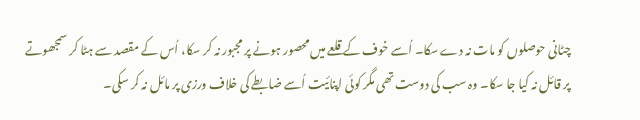چٹانی حوصلوں کو مات نہ دے سکا۔ اُسے خوف کے قلعے میں محصور ہونے پر مجبور نہ کر سکا، اُس کے مقصد سے ہٹا کر سمجھوتے پر قائل نہ کیا جا سکا۔ وہ سب کی دوست تھی مگر کوئی اپنائیت اُسے ضابطے کی خلاف ورزی پر مائل نہ کر سکی۔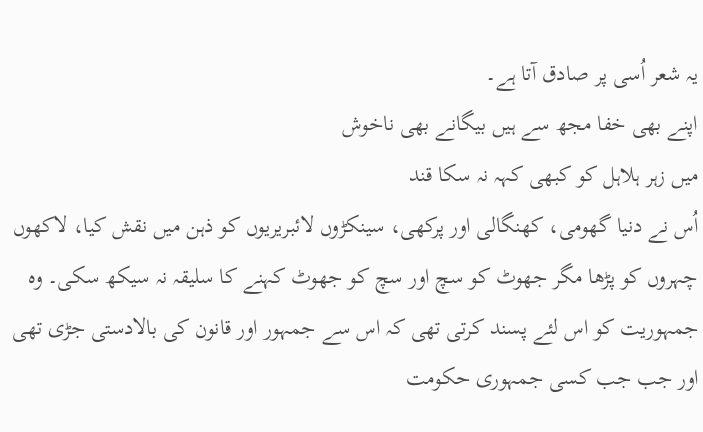یہ شعر اُسی پر صادق آتا ہے۔
اپنے بھی خفا مجھ سے ہیں بیگانے بھی ناخوش
میں زہر ہلاہل کو کبھی کہہ نہ سکا قند
اُس نے دنیا گھومی، کھنگالی اور پرکھی، سینکڑوں لائبریریوں کو ذہن میں نقش کیا، لاکھوں چہروں کو پڑھا مگر جھوٹ کو سچ اور سچ کو جھوٹ کہنے کا سلیقہ نہ سیکھ سکی۔ وہ جمہوریت کو اس لئے پسند کرتی تھی کہ اس سے جمہور اور قانون کی بالادستی جڑی تھی اور جب جب کسی جمہوری حکومت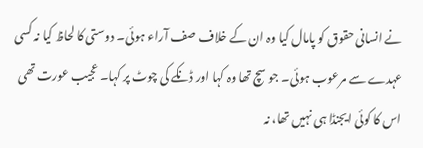نے انسانی حقوق کو پامال کیا وہ ان کے خلاف صف آراء ہوئی۔ دوستی کا لحاظ کیا نہ کسی عہدے سے مرعوب ہوئی۔ جو سچ تھا وہ کہا اور ڈنکے کی چوٹ پر کہا۔ عجیب عورت تھی اس کا کوئی ایجنڈا ہی نہیں تھا، نہ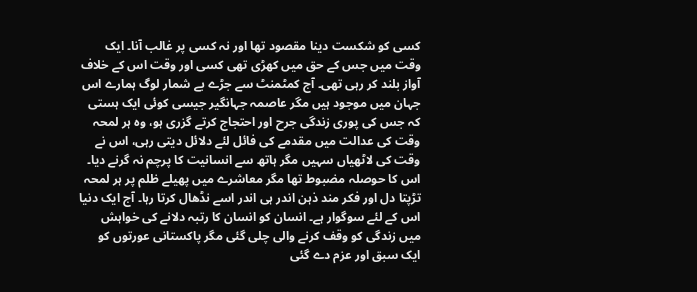کسی کو شکست دینا مقصود تھا اور نہ کسی پر غالب آنا۔ ایک وقت میں جس کے حق میں کھڑی تھی کسی اور وقت اس کے خلاف آواز بلند کر رہی تھی۔ آج کمٹمنٹ سے جڑے بے شمار لوگ ہمارے اس جہان میں موجود ہیں مگر عاصمہ جہانگیر جیسی کوئی ایک ہستی کہ جس کی پوری زندگی جرح اور احتجاج کرتے گزری ہو، وہ ہر لمحہ وقت کی عدالت میں مقدمے کی فائل لئے دلائل دیتی رہی، اس نے وقت کی لاٹھیاں سہیں مگر ہاتھ سے انسانیت کا پرچم نہ گرنے دیا۔ اس کا حوصلہ مضبوط تھا مگر معاشرے میں پھیلے ظلم پر ہر لمحہ تڑپتا دل اور فکر مند ذہن اندر ہی اندر اسے نڈھال کرتا رہا۔ آج ایک دنیا اس کے لئے سوگوار ہے۔ انسان کو انسان کا رتبہ دلانے کی خواہش میں زندگی کو وقف کرنے والی چلی گئی مگر پاکستانی عورتوں کو ایک سبق اور عزم دے گئی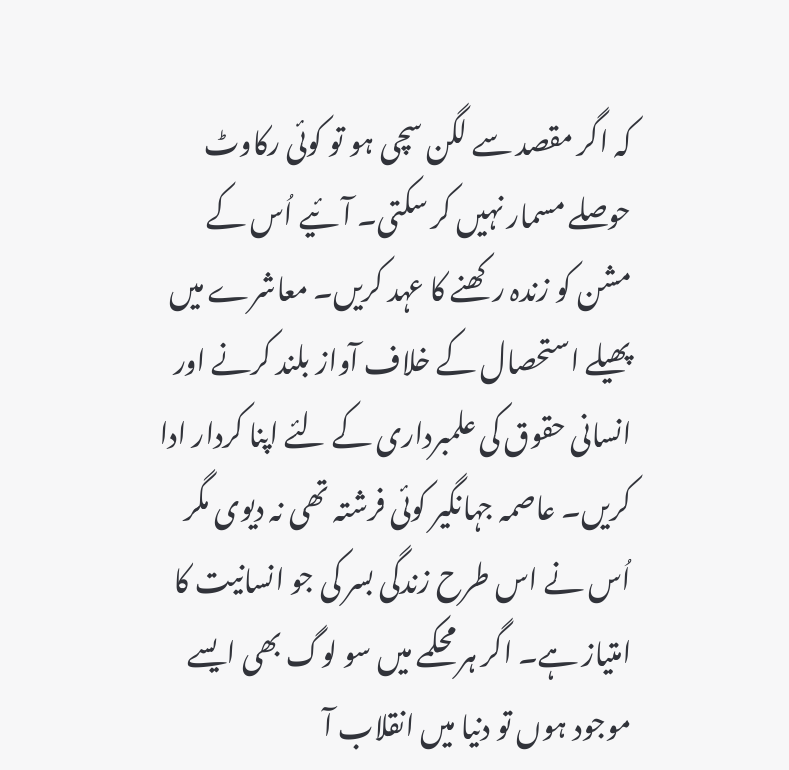کہ اگر مقصد سے لگن سچی ہو تو کوئی رکاوٹ حوصلے مسمار نہیں کر سکتی۔ آئیے اُس کے مشن کو زندہ رکھنے کا عہد کریں۔ معاشرے میں پھیلے استحصال کے خلاف آواز بلند کرنے اور انسانی حقوق کی علمبرداری کے لئے اپنا کردار ادا کریں۔ عاصمہ جہانگیر کوئی فرشتہ تھی نہ دیوی مگر اُس نے اس طرح زندگی بسر کی جو انسانیت کا امتیاز ہے۔ اگر ہر محکمے میں سو لوگ بھی ایسے موجود ہوں تو دنیا میں انقلاب آ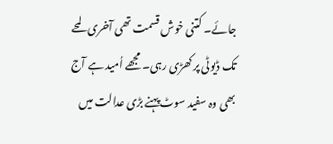جائے۔ کتنی خوش قسمت تھی آخری لمحے تک ڈیوٹی پر کھڑی رہی۔ مجھے اُمید ہے آج بھی وہ سفید سوٹ پہنے بڑی عدالت میں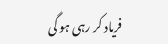فریاد کر رہی ہو گی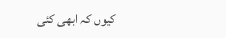کیوں کہ ابھی کئی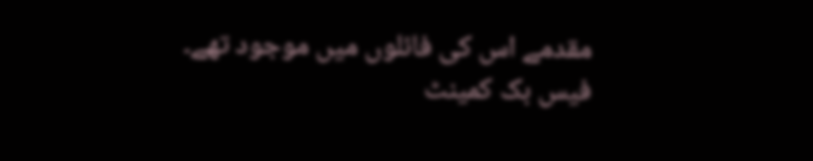مقدمے اس کی فائلوں میں موجود تھے۔
فیس بک کمینٹ